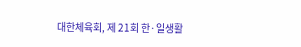대한체육회, 제 21회 한·일생활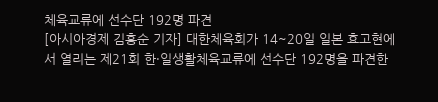체육교류에 선수단 192명 파견
[아시아경제 김흥순 기자] 대한체육회가 14~20일 일본 효고현에서 열리는 제21회 한·일생활체육교류에 선수단 192명을 파견한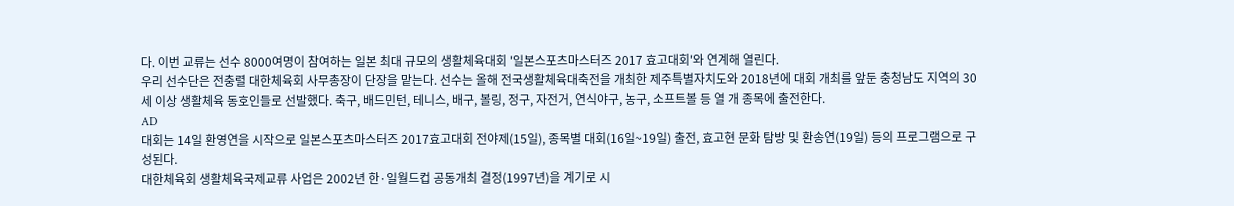다. 이번 교류는 선수 8000여명이 참여하는 일본 최대 규모의 생활체육대회 '일본스포츠마스터즈 2017 효고대회'와 연계해 열린다.
우리 선수단은 전충렬 대한체육회 사무총장이 단장을 맡는다. 선수는 올해 전국생활체육대축전을 개최한 제주특별자치도와 2018년에 대회 개최를 앞둔 충청남도 지역의 30세 이상 생활체육 동호인들로 선발했다. 축구, 배드민턴, 테니스, 배구, 볼링, 정구, 자전거, 연식야구, 농구, 소프트볼 등 열 개 종목에 출전한다.
AD
대회는 14일 환영연을 시작으로 일본스포츠마스터즈 2017효고대회 전야제(15일), 종목별 대회(16일~19일) 출전, 효고현 문화 탐방 및 환송연(19일) 등의 프로그램으로 구성된다.
대한체육회 생활체육국제교류 사업은 2002년 한·일월드컵 공동개최 결정(1997년)을 계기로 시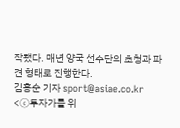작됐다. 매년 양국 선수단의 초청과 파견 형태로 진행한다.
김흥순 기자 sport@asiae.co.kr
<ⓒ투자가를 위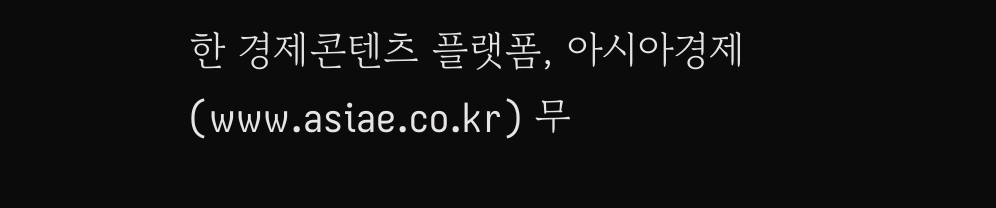한 경제콘텐츠 플랫폼, 아시아경제(www.asiae.co.kr) 무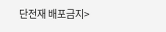단전재 배포금지>